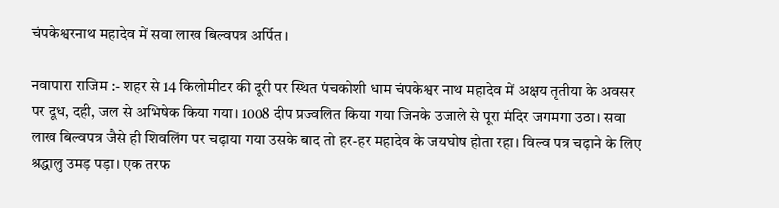चंपकेश्वरनाथ महादेव में सवा लाख बिल्वपत्र अर्पित ।

नवापारा राजिम :- शहर से 14 किलोमीटर की दूरी पर स्थित पंचकोशी धाम चंपकेश्वर नाथ महादेव में अक्षय तृतीया के अवसर पर दूध, दही, जल से अभिषेक किया गया। 1008 दीप प्रज्वलित किया गया जिनके उजाले से पूरा मंदिर जगमगा उठा। सवा लाख बिल्वपत्र जैसे ही शिवलिंग पर चढ़ाया गया उसके बाद तो हर-हर महादेव के जयघोष होता रहा। विल्व पत्र चढ़ाने के लिए श्रद्धालु उमड़ पड़ा। एक तरफ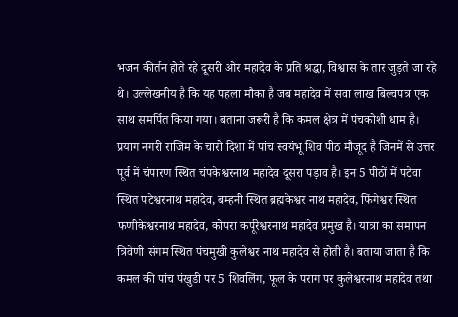भजन कीर्तन होते रहे दूसरी ओर महादेव के प्रति श्रद्धा, विश्वास के तार जुड़ते जा रहे थे। उल्लेखनीय है कि यह पहला मौका है जब महादेव में सवा लाख बिल्वपत्र एक साथ समर्पित किया गया। बताना जरूरी है कि कमल क्षेत्र में पंचकोशी धाम है। प्रयाग नगरी राजिम के चारो दिशा में पांच स्वयंभू शिव पीठ मौजूद है जिनमें से उत्तर पूर्व में चंपारण स्थित चंपकेश्वरनाथ महादेव दूसरा पड़ाव है। इन 5 पीठों में पटेवा स्थित पटेश्वरनाथ महादेव, बम्हनी स्थित ब्रह्मकेश्वर नाथ महादेव, फिंगेश्वर स्थित फणीकेश्वरनाथ महादेव, कोपरा कर्पूरेश्वरनाथ महादेव प्रमुख है। यात्रा का समापन त्रिवेणी संगम स्थित पंचमुखी कुलेश्वर नाथ महादेव से होती है। बताया जाता है कि कमल की पांच पंखुडी पर 5 शिवलिंग, फूल के पराग पर कुलेश्वरनाथ महादेव तथा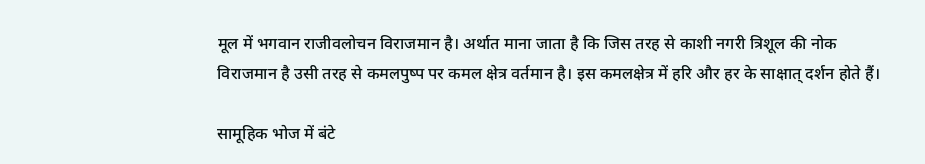मूल में भगवान राजीवलोचन विराजमान है। अर्थात माना जाता है कि जिस तरह से काशी नगरी त्रिशूल की नोक विराजमान है उसी तरह से कमलपुष्प पर कमल क्षेत्र वर्तमान है। इस कमलक्षेत्र में हरि और हर के साक्षात् दर्शन होते हैं।

सामूहिक भोज में बंटे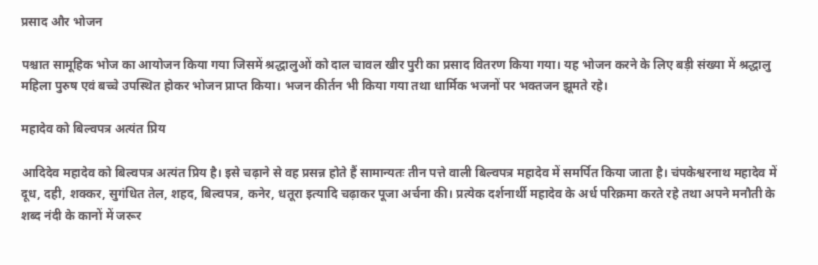प्रसाद और भोजन

पश्चात सामूहिक भोज का आयोजन किया गया जिसमें श्रद्धालुओं को दाल चावल खीर पुरी का प्रसाद वितरण किया गया। यह भोजन करने के लिए बड़ी संख्या में श्रद्धालु महिला पुरुष एवं बच्चे उपस्थित होकर भोजन प्राप्त किया। भजन कीर्तन भी किया गया तथा धार्मिक भजनों पर भक्तजन झूमते रहे।

महादेव को बिल्वपत्र अत्यंत प्रिय

आदिदेव महादेव को बिल्वपत्र अत्यंत प्रिय है। इसे चढ़ाने से वह प्रसन्न होते हैं सामान्यतः तीन पत्ते वाली बिल्वपत्र महादेव में समर्पित किया जाता है। चंपकेश्वरनाथ महादेव में दूध, दही, शक्कर, सुगंधित तेल, शहद, बिल्वपत्र, कनेर, धतूरा इत्यादि चढ़ाकर पूजा अर्चना की। प्रत्येक दर्शनार्थी महादेव के अर्ध परिक्रमा करते रहे तथा अपने मनौती के शब्द नंदी के कानों में जरूर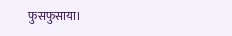फुसफुसाया।